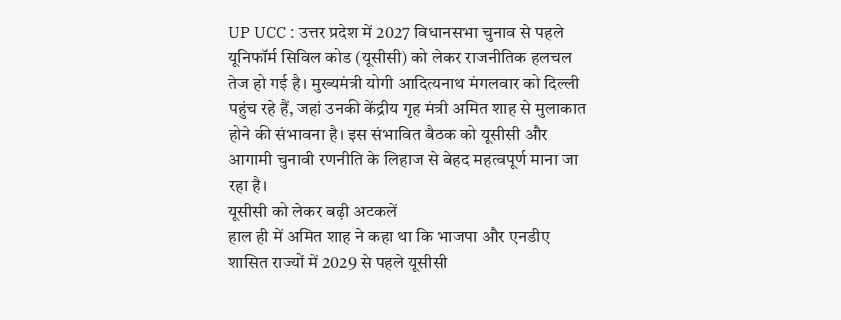UP UCC : उत्तर प्रदेश में 2027 विधानसभा चुनाव से पहले यूनिफॉर्म सिविल कोड (यूसीसी) को लेकर राजनीतिक हलचल तेज हो गई है। मुख्यमंत्री योगी आदित्यनाथ मंगलवार को दिल्ली पहुंच रहे हैं, जहां उनकी केंद्रीय गृह मंत्री अमित शाह से मुलाकात होने की संभावना है। इस संभावित बैठक को यूसीसी और आगामी चुनावी रणनीति के लिहाज से बेहद महत्वपूर्ण माना जा रहा है।
यूसीसी को लेकर बढ़ी अटकलें
हाल ही में अमित शाह ने कहा था कि भाजपा और एनडीए शासित राज्यों में 2029 से पहले यूसीसी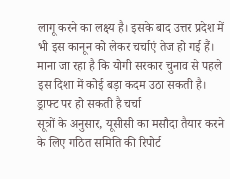लागू करने का लक्ष्य है। इसके बाद उत्तर प्रदेश में भी इस कानून को लेकर चर्चाएं तेज हो गई हैं। माना जा रहा है कि योगी सरकार चुनाव से पहले इस दिशा में कोई बड़ा कदम उठा सकती है।
ड्राफ्ट पर हो सकती है चर्चा
सूत्रों के अनुसार, यूसीसी का मसौदा तैयार करने के लिए गठित समिति की रिपोर्ट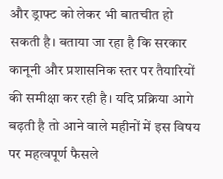और ड्राफ्ट को लेकर भी बातचीत हो सकती है। बताया जा रहा है कि सरकार कानूनी और प्रशासनिक स्तर पर तैयारियों की समीक्षा कर रही है। यदि प्रक्रिया आगे बढ़ती है तो आने वाले महीनों में इस विषय पर महत्वपूर्ण फैसले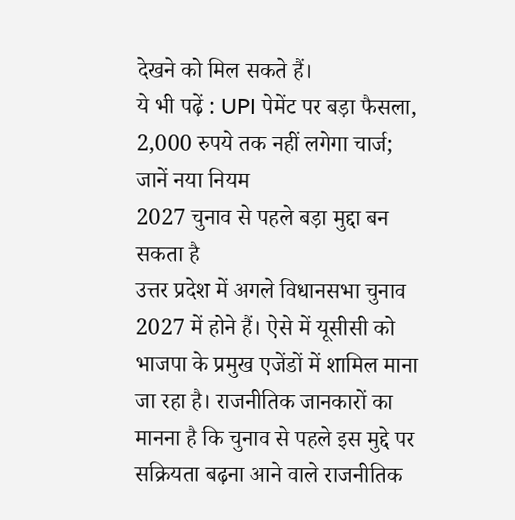देखने को मिल सकते हैं।
ये भी पढ़ें : UPI पेमेंट पर बड़ा फैसला, 2,000 रुपये तक नहीं लगेगा चार्ज; जानें नया नियम
2027 चुनाव से पहले बड़ा मुद्दा बन सकता है
उत्तर प्रदेश में अगले विधानसभा चुनाव 2027 में होने हैं। ऐसे में यूसीसी को भाजपा के प्रमुख एजेंडों में शामिल माना जा रहा है। राजनीतिक जानकारों का मानना है कि चुनाव से पहले इस मुद्दे पर सक्रियता बढ़ना आने वाले राजनीतिक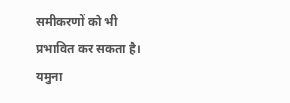समीकरणों को भी प्रभावित कर सकता है।
यमुना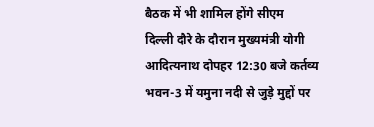बैठक में भी शामिल होंगे सीएम
दिल्ली दौरे के दौरान मुख्यमंत्री योगी आदित्यनाथ दोपहर 12:30 बजे कर्तव्य भवन-3 में यमुना नदी से जुड़े मुद्दों पर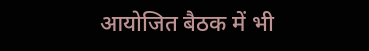आयोजित बैठक में भी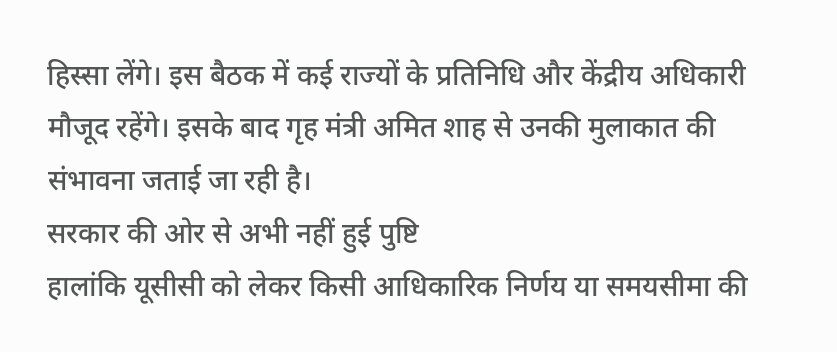हिस्सा लेंगे। इस बैठक में कई राज्यों के प्रतिनिधि और केंद्रीय अधिकारी मौजूद रहेंगे। इसके बाद गृह मंत्री अमित शाह से उनकी मुलाकात की संभावना जताई जा रही है।
सरकार की ओर से अभी नहीं हुई पुष्टि
हालांकि यूसीसी को लेकर किसी आधिकारिक निर्णय या समयसीमा की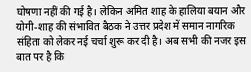घोषणा नहीं की गई है। लेकिन अमित शाह के हालिया बयान और योगी-शाह की संभावित बैठक ने उत्तर प्रदेश में समान नागरिक संहिता को लेकर नई चर्चा शुरू कर दी है। अब सभी की नजर इस बात पर है कि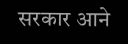सरकार आने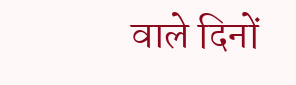वाले दिनों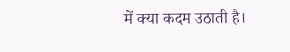में क्या कदम उठाती है।